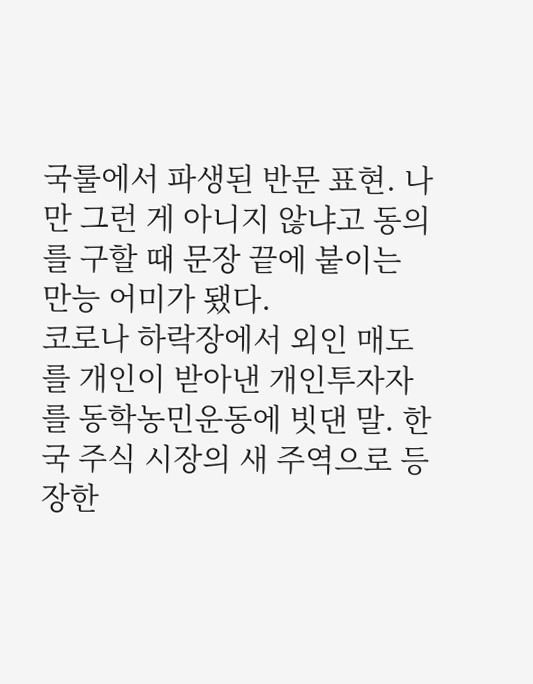국룰에서 파생된 반문 표현. 나만 그런 게 아니지 않냐고 동의를 구할 때 문장 끝에 붙이는 만능 어미가 됐다.
코로나 하락장에서 외인 매도를 개인이 받아낸 개인투자자를 동학농민운동에 빗댄 말. 한국 주식 시장의 새 주역으로 등장한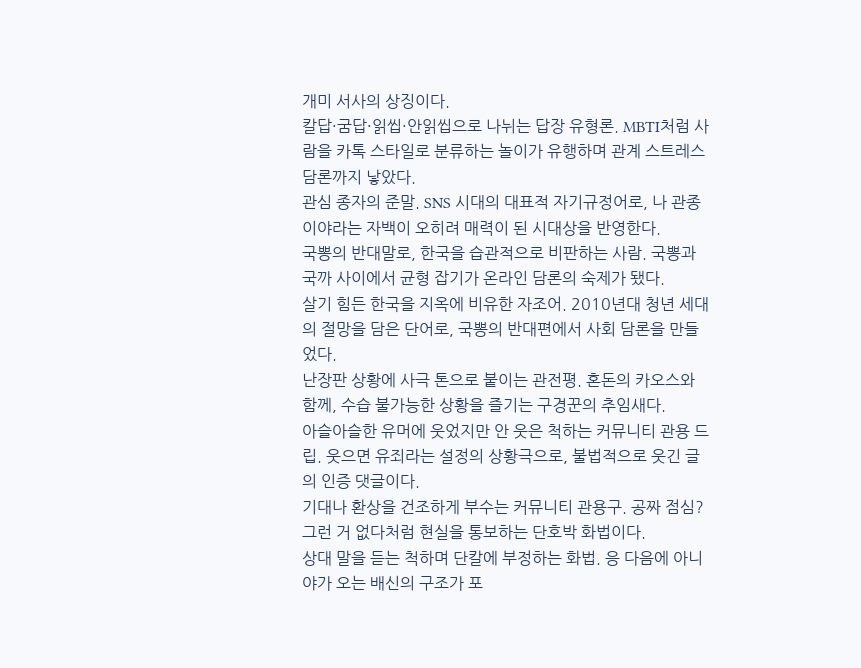개미 서사의 상징이다.
칼답·굼답·읽씹·안읽씹으로 나뉘는 답장 유형론. MBTI처럼 사람을 카톡 스타일로 분류하는 놀이가 유행하며 관계 스트레스 담론까지 낳았다.
관심 종자의 준말. SNS 시대의 대표적 자기규정어로, 나 관종이야라는 자백이 오히려 매력이 된 시대상을 반영한다.
국뽕의 반대말로, 한국을 습관적으로 비판하는 사람. 국뽕과 국까 사이에서 균형 잡기가 온라인 담론의 숙제가 됐다.
살기 힘든 한국을 지옥에 비유한 자조어. 2010년대 청년 세대의 절망을 담은 단어로, 국뽕의 반대편에서 사회 담론을 만들었다.
난장판 상황에 사극 톤으로 붙이는 관전평. 혼돈의 카오스와 함께, 수습 불가능한 상황을 즐기는 구경꾼의 추임새다.
아슬아슬한 유머에 웃었지만 안 웃은 척하는 커뮤니티 관용 드립. 웃으면 유죄라는 설정의 상황극으로, 불법적으로 웃긴 글의 인증 댓글이다.
기대나 환상을 건조하게 부수는 커뮤니티 관용구. 공짜 점심? 그런 거 없다처럼 현실을 통보하는 단호박 화법이다.
상대 말을 듣는 척하며 단칼에 부정하는 화법. 응 다음에 아니야가 오는 배신의 구조가 포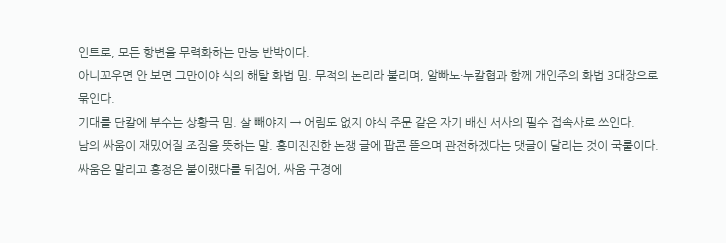인트로, 모든 항변을 무력화하는 만능 반박이다.
아니꼬우면 안 보면 그만이야 식의 해탈 화법 밈. 무적의 논리라 불리며, 알빠노·누칼협과 함께 개인주의 화법 3대장으로 묶인다.
기대를 단칼에 부수는 상황극 밈. 살 빼야지 → 어림도 없지 야식 주문 같은 자기 배신 서사의 필수 접속사로 쓰인다.
남의 싸움이 재밌어질 조짐을 뜻하는 말. 흥미진진한 논쟁 글에 팝콘 뜯으며 관전하겠다는 댓글이 달리는 것이 국룰이다.
싸움은 말리고 흥정은 붙이랬다를 뒤집어, 싸움 구경에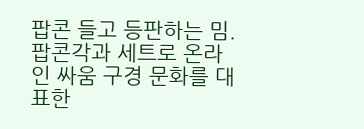팝콘 들고 등판하는 밈. 팝콘각과 세트로 온라인 싸움 구경 문화를 대표한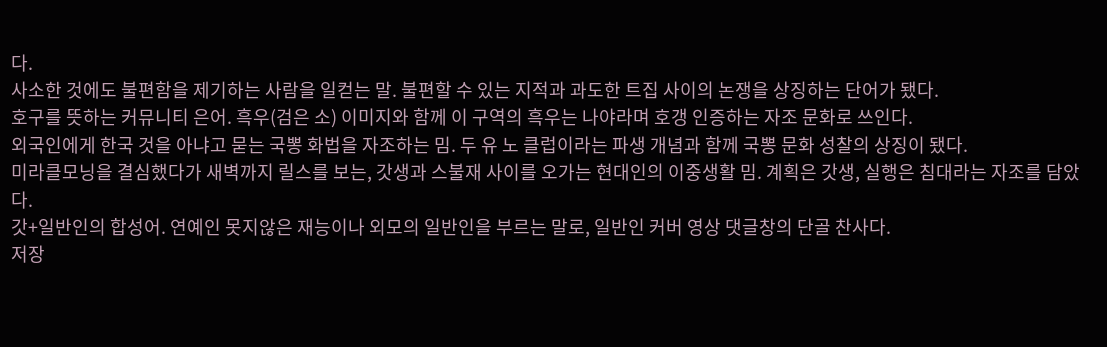다.
사소한 것에도 불편함을 제기하는 사람을 일컫는 말. 불편할 수 있는 지적과 과도한 트집 사이의 논쟁을 상징하는 단어가 됐다.
호구를 뜻하는 커뮤니티 은어. 흑우(검은 소) 이미지와 함께 이 구역의 흑우는 나야라며 호갱 인증하는 자조 문화로 쓰인다.
외국인에게 한국 것을 아냐고 묻는 국뽕 화법을 자조하는 밈. 두 유 노 클럽이라는 파생 개념과 함께 국뽕 문화 성찰의 상징이 됐다.
미라클모닝을 결심했다가 새벽까지 릴스를 보는, 갓생과 스불재 사이를 오가는 현대인의 이중생활 밈. 계획은 갓생, 실행은 침대라는 자조를 담았다.
갓+일반인의 합성어. 연예인 못지않은 재능이나 외모의 일반인을 부르는 말로, 일반인 커버 영상 댓글창의 단골 찬사다.
저장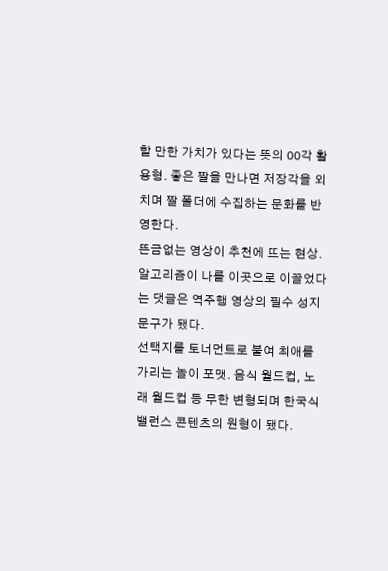할 만한 가치가 있다는 뜻의 OO각 활용형. 좋은 짤을 만나면 저장각을 외치며 짤 폴더에 수집하는 문화를 반영한다.
뜬금없는 영상이 추천에 뜨는 현상. 알고리즘이 나를 이곳으로 이끌었다는 댓글은 역주행 영상의 필수 성지 문구가 됐다.
선택지를 토너먼트로 붙여 최애를 가리는 놀이 포맷. 음식 월드컵, 노래 월드컵 등 무한 변형되며 한국식 밸런스 콘텐츠의 원형이 됐다.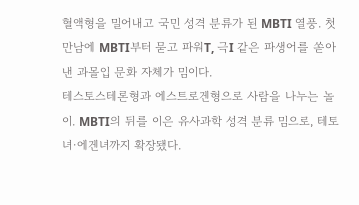혈액형을 밀어내고 국민 성격 분류가 된 MBTI 열풍. 첫 만남에 MBTI부터 묻고 파워T, 극I 같은 파생어를 쏟아낸 과몰입 문화 자체가 밈이다.
테스토스테론형과 에스트로겐형으로 사람을 나누는 놀이. MBTI의 뒤를 이은 유사과학 성격 분류 밈으로, 테토녀·에겐녀까지 확장됐다.